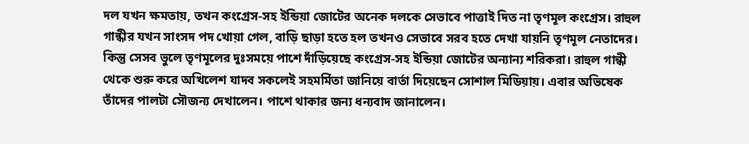দল যখন ক্ষমতায়, তখন কংগ্রেস-সহ ইন্ডিয়া জোটের অনেক দলকে সেভাবে পাত্তাই দিত না তৃণমূল কংগ্রেস। রাহুল গান্ধীর যখন সাংসদ পদ খোয়া গেল, বাড়ি ছাড়া হতে হল তখনও সেভাবে সরব হতে দেখা যায়নি তৃণমূল নেতাদের। কিন্তু সেসব ভুলে তৃণমূলের দুঃসময়ে পাশে দাঁড়িয়েছে কংগ্রেস-সহ ইন্ডিয়া জোটের অন্যান্য শরিকরা। রাহুল গান্ধী থেকে শুরু করে অখিলেশ যাদব সকলেই সহমর্মিতা জানিয়ে বার্তা দিয়েছেন সোশাল মিডিয়ায়। এবার অভিষেক তাঁদের পালটা সৌজন্য দেখালেন। পাশে থাকার জন্য ধন্যবাদ জানালেন।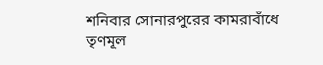শনিবার সোনারপুরের কামরাবাঁধে তৃণমূল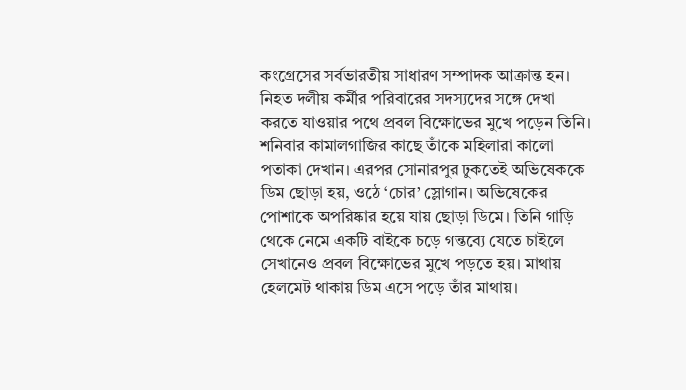কংগ্রেসের সর্বভারতীয় সাধারণ সম্পাদক আক্রান্ত হন। নিহত দলীয় কর্মীর পরিবারের সদস্যদের সঙ্গে দেখা করতে যাওয়ার পথে প্রবল বিক্ষোভের মুখে পড়েন তিনি। শনিবার কামালগাজির কাছে তাঁকে মহিলারা কালো পতাকা দেখান। এরপর সোনারপুর ঢুকতেই অভিষেককে ডিম ছোড়া হয়, ওঠে ‘চোর’ স্লোগান। অভিষেকের পোশাকে অপরিষ্কার হয়ে যায় ছোড়া ডিমে। তিনি গাড়ি থেকে নেমে একটি বাইকে চড়ে গন্তব্যে যেতে চাইলে সেখানেও প্রবল বিক্ষোভের মুখে পড়তে হয়। মাথায় হেলমেট থাকায় ডিম এসে পড়ে তাঁর মাথায়।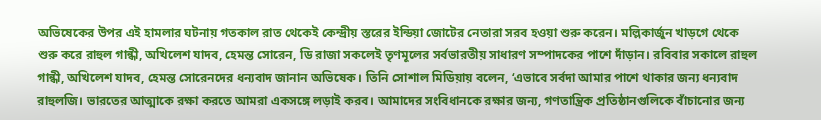অভিষেকের উপর এই হামলার ঘটনায় গতকাল রাত থেকেই কেন্দ্রীয় স্তরের ইন্ডিয়া জোটের নেতারা সরব হওয়া শুরু করেন। মল্লিকার্জুন খাড়গে থেকে শুরু করে রাহুল গান্ধী, অখিলেশ যাদব, হেমন্ত সোরেন, ডি রাজা সকলেই তৃণমূলের সর্বভারতীয় সাধারণ সম্পাদকের পাশে দাঁড়ান। রবিবার সকালে রাহুল গান্ধী, অখিলেশ যাদব, হেমন্ত সোরেনদের ধন্যবাদ জানান অভিষেক। তিনি সোশাল মিডিয়ায় বলেন, ‘এভাবে সর্বদা আমার পাশে থাকার জন্য ধন্যবাদ রাহুলজি। ভারতের আত্মাকে রক্ষা করতে আমরা একসঙ্গে লড়াই করব। আমাদের সংবিধানকে রক্ষার জন্য, গণতান্ত্রিক প্রতিষ্ঠানগুলিকে বাঁচানোর জন্য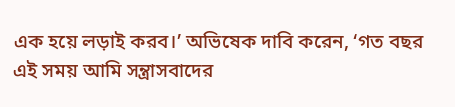এক হয়ে লড়াই করব।’ অভিষেক দাবি করেন, ‘গত বছর এই সময় আমি সন্ত্রাসবাদের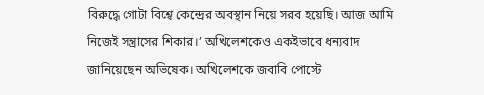বিরুদ্ধে গোটা বিশ্বে কেন্দ্রের অবস্থান নিয়ে সরব হয়েছি। আজ আমি নিজেই সন্ত্রাসের শিকার।’ অখিলেশকেও একইভাবে ধন্যবাদ জানিয়েছেন অভিষেক। অখিলেশকে জবাবি পোস্টে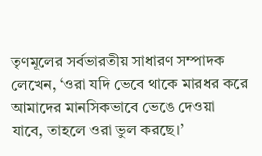তৃণমূলের সর্বভারতীয় সাধারণ সম্পাদক লেখেন, ‘ওরা যদি ভেবে থাকে মারধর করে আমাদের মানসিকভাবে ভেঙে দেওয়া যাবে, তাহলে ওরা ভুল করছে।’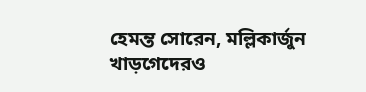হেমন্ত সোরেন, মল্লিকার্জুন খাড়গেদেরও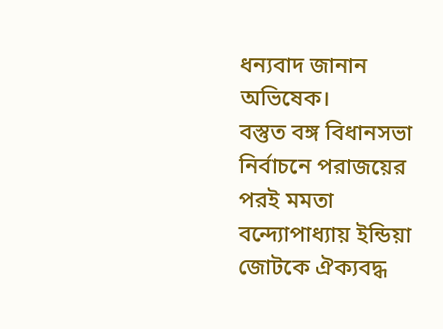ধন্যবাদ জানান অভিষেক।
বস্তুত বঙ্গ বিধানসভা নির্বাচনে পরাজয়ের পরই মমতা বন্দ্যোপাধ্যায় ইন্ডিয়া জোটকে ঐক্যবদ্ধ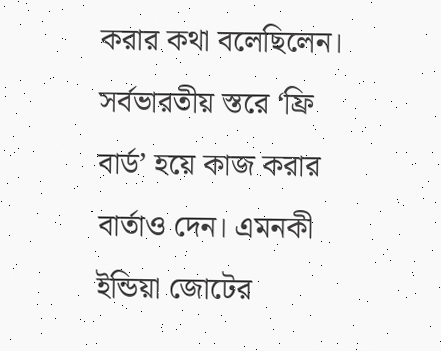করার কথা বলেছিলেন। সর্বভারতীয় স্তরে ‘ফ্রি বার্ড’ হয়ে কাজ করার বার্তাও দেন। এমনকী ইন্ডিয়া জোটের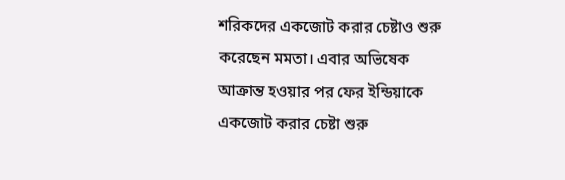শরিকদের একজোট করার চেষ্টাও শুরু করেছেন মমতা। এবার অভিষেক আক্রান্ত হওয়ার পর ফের ইন্ডিয়াকে একজোট করার চেষ্টা শুরু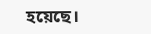হয়েছে।